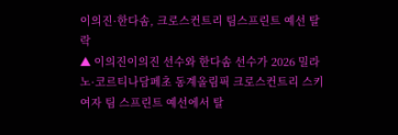이의진·한다솜, 크로스컨트리 팀스프린트 예선 탈락
▲ 이의진이의진 선수와 한다솜 선수가 2026 밀라노·코르티나담페초 동계올림픽 크로스컨트리 스키 여자 팀 스프린트 예선에서 탈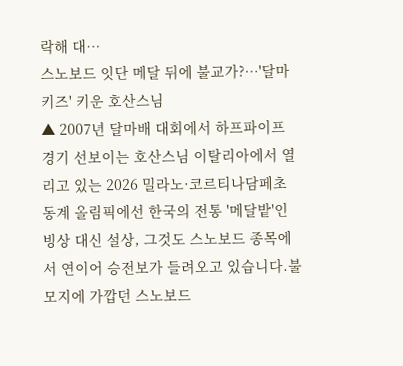락해 대…
스노보드 잇단 메달 뒤에 불교가?…'달마 키즈' 키운 호산스님
▲ 2007년 달마배 대회에서 하프파이프 경기 선보이는 호산스님 이탈리아에서 열리고 있는 2026 밀라노·코르티나담페초 동계 올림픽에선 한국의 전통 '메달밭'인 빙상 대신 설상, 그것도 스노보드 종목에서 연이어 승전보가 들려오고 있습니다.불모지에 가깝던 스노보드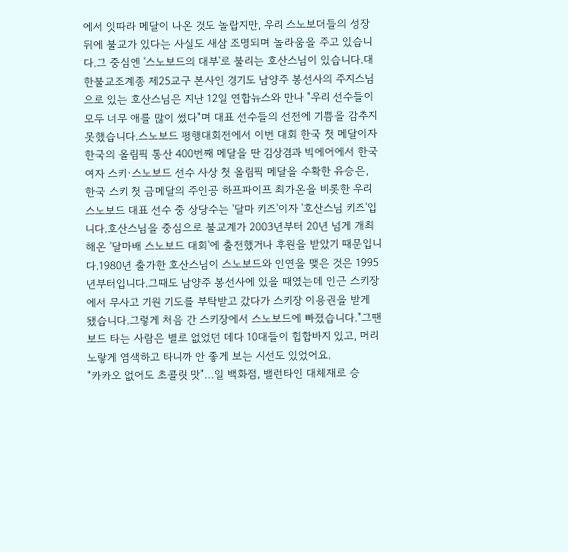에서 잇따라 메달이 나온 것도 놀랍지만, 우리 스노보더들의 성장 뒤에 불교가 있다는 사실도 새삼 조명되며 놀라움을 주고 있습니다.그 중심엔 '스노보드의 대부'로 불리는 호산스님이 있습니다.대한불교조계종 제25교구 본사인 경기도 남양주 봉선사의 주지스님으로 있는 호산스님은 지난 12일 연합뉴스와 만나 "우리 선수들이 모두 너무 애를 많이 썼다"며 대표 선수들의 선전에 기쁨을 감추지 못했습니다.스노보드 평행대회전에서 이번 대회 한국 첫 메달이자 한국의 올림픽 통산 400번째 메달을 딴 김상겸과 빅에어에서 한국 여자 스키·스노보드 선수 사상 첫 올림픽 메달을 수확한 유승은, 한국 스키 첫 금메달의 주인공 하프파이프 최가온을 비롯한 우리 스노보드 대표 선수 중 상당수는 '달마 키즈'이자 '호산스님 키즈'입니다.호산스님을 중심으로 불교계가 2003년부터 20년 넘게 개최해온 '달마배 스노보드 대회'에 출전했거나 후원을 받았기 때문입니다.1980년 출가한 호산스님이 스노보드와 인연을 맺은 것은 1995년부터입니다.그때도 남양주 봉선사에 있을 때였는데 인근 스키장에서 무사고 기원 기도를 부탁받고 갔다가 스키장 이용권을 받게 됐습니다.그렇게 처음 간 스키장에서 스노보드에 빠졌습니다."그땐 보드 타는 사람은 별로 없었던 데다 10대들이 힙합바지 있고, 머리 노랗게 염색하고 타니까 안 좋게 보는 시선도 있었어요.
"카카오 없어도 초콜릿 맛"…일 백화점, 밸런타인 대체재로 승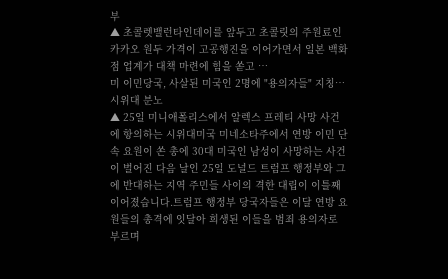부
▲ 초콜렛밸런타인데이를 앞두고 초콜릿의 주원료인 카카오 원두 가격이 고공행진을 이어가면서 일본 백화점 업계가 대책 마련에 힘을 쏟고 …
미 이민당국, 사살된 미국인 2명에 "용의자들" 지칭…시위대 분노
▲ 25일 미니애폴리스에서 알렉스 프레티 사망 사건에 항의하는 시위대미국 미네소타주에서 연방 이민 단속 요원이 쏜 총에 30대 미국인 남성이 사망하는 사건이 벌어진 다음 날인 25일 도널드 트럼프 행정부와 그에 반대하는 지역 주민들 사이의 격한 대립이 이틀째 이어졌습니다.트럼프 행정부 당국자들은 이달 연방 요원들의 총격에 잇달아 희생된 이들을 범죄 용의자로 부르며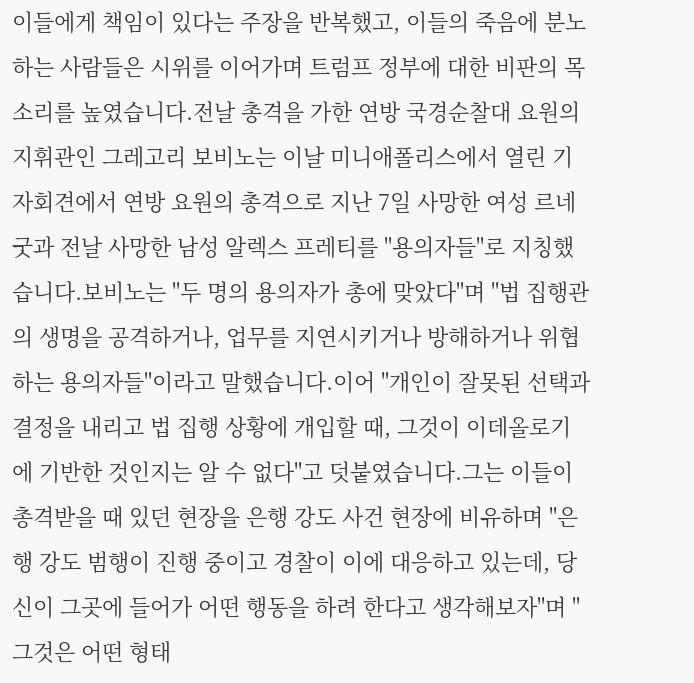이들에게 책임이 있다는 주장을 반복했고, 이들의 죽음에 분노하는 사람들은 시위를 이어가며 트럼프 정부에 대한 비판의 목소리를 높였습니다.전날 총격을 가한 연방 국경순찰대 요원의 지휘관인 그레고리 보비노는 이날 미니애폴리스에서 열린 기자회견에서 연방 요원의 총격으로 지난 7일 사망한 여성 르네 굿과 전날 사망한 남성 알렉스 프레티를 "용의자들"로 지칭했습니다.보비노는 "두 명의 용의자가 총에 맞았다"며 "법 집행관의 생명을 공격하거나, 업무를 지연시키거나 방해하거나 위협하는 용의자들"이라고 말했습니다.이어 "개인이 잘못된 선택과 결정을 내리고 법 집행 상황에 개입할 때, 그것이 이데올로기에 기반한 것인지는 알 수 없다"고 덧붙였습니다.그는 이들이 총격받을 때 있던 현장을 은행 강도 사건 현장에 비유하며 "은행 강도 범행이 진행 중이고 경찰이 이에 대응하고 있는데, 당신이 그곳에 들어가 어떤 행동을 하려 한다고 생각해보자"며 "그것은 어떤 형태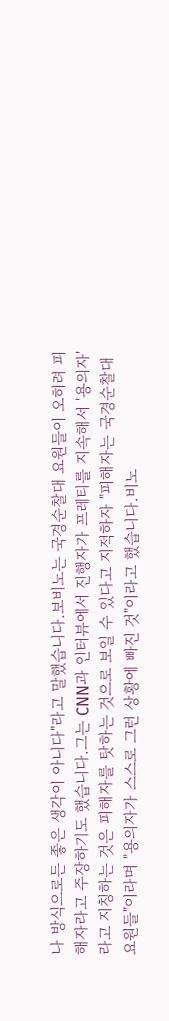나 방식으로든 좋은 생각이 아니다"라고 말했습니다.보비노는 국경순찰대 요원들이 오히려 피해자라고 주장하기도 했습니다.그는 CNN과 인터뷰에서 진행자가 프레티를 지속해서 '용의자'라고 지칭하는 것은 피해자를 탓하는 것으로 보일 수 있다고 지적하자 "피해자는 국경순찰대 요원들"이라며 "용의자가 스스로 그런 상황에 빠진 것"이라고 했습니다.비노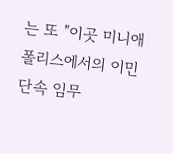는 또 "이곳 미니애폴리스에서의 이민 단속 임무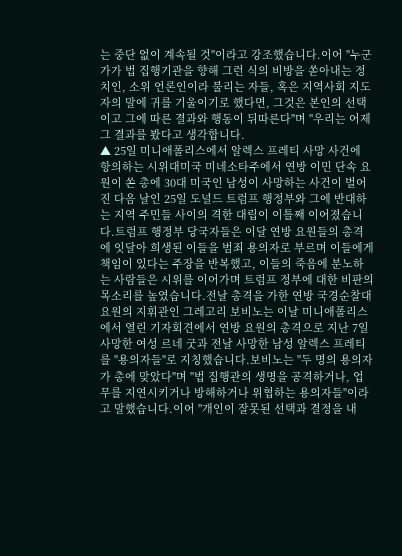는 중단 없이 계속될 것"이라고 강조했습니다.이어 "누군가가 법 집행기관을 향해 그런 식의 비방을 쏟아내는 정치인, 소위 언론인이라 불리는 자들, 혹은 지역사회 지도자의 말에 귀를 기울이기로 했다면, 그것은 본인의 선택이고 그에 따른 결과와 행동이 뒤따른다"며 "우리는 어제 그 결과를 봤다고 생각합니다.
▲ 25일 미니애폴리스에서 알렉스 프레티 사망 사건에 항의하는 시위대미국 미네소타주에서 연방 이민 단속 요원이 쏜 총에 30대 미국인 남성이 사망하는 사건이 벌어진 다음 날인 25일 도널드 트럼프 행정부와 그에 반대하는 지역 주민들 사이의 격한 대립이 이틀째 이어졌습니다.트럼프 행정부 당국자들은 이달 연방 요원들의 총격에 잇달아 희생된 이들을 범죄 용의자로 부르며 이들에게 책임이 있다는 주장을 반복했고, 이들의 죽음에 분노하는 사람들은 시위를 이어가며 트럼프 정부에 대한 비판의 목소리를 높였습니다.전날 총격을 가한 연방 국경순찰대 요원의 지휘관인 그레고리 보비노는 이날 미니애폴리스에서 열린 기자회견에서 연방 요원의 총격으로 지난 7일 사망한 여성 르네 굿과 전날 사망한 남성 알렉스 프레티를 "용의자들"로 지칭했습니다.보비노는 "두 명의 용의자가 총에 맞았다"며 "법 집행관의 생명을 공격하거나, 업무를 지연시키거나 방해하거나 위협하는 용의자들"이라고 말했습니다.이어 "개인이 잘못된 선택과 결정을 내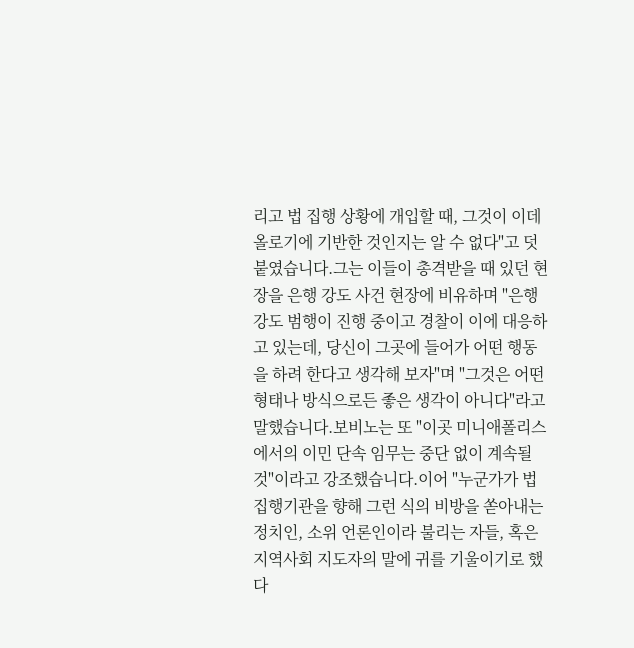리고 법 집행 상황에 개입할 때, 그것이 이데올로기에 기반한 것인지는 알 수 없다"고 덧붙였습니다.그는 이들이 총격받을 때 있던 현장을 은행 강도 사건 현장에 비유하며 "은행 강도 범행이 진행 중이고 경찰이 이에 대응하고 있는데, 당신이 그곳에 들어가 어떤 행동을 하려 한다고 생각해 보자"며 "그것은 어떤 형태나 방식으로든 좋은 생각이 아니다"라고 말했습니다.보비노는 또 "이곳 미니애폴리스에서의 이민 단속 임무는 중단 없이 계속될 것"이라고 강조했습니다.이어 "누군가가 법 집행기관을 향해 그런 식의 비방을 쏟아내는 정치인, 소위 언론인이라 불리는 자들, 혹은 지역사회 지도자의 말에 귀를 기울이기로 했다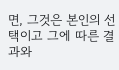면, 그것은 본인의 선택이고 그에 따른 결과와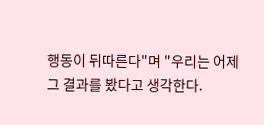행동이 뒤따른다"며 "우리는 어제 그 결과를 봤다고 생각한다.